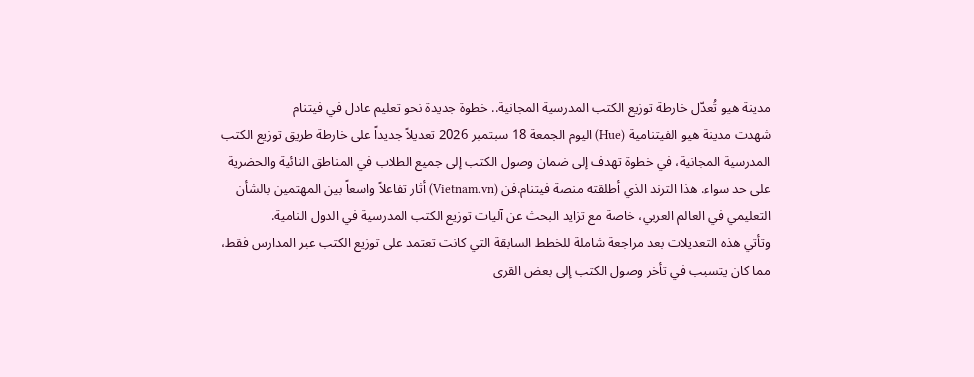مدينة هيو تُعدّل خارطة توزيع الكتب المدرسية المجانية.. خطوة جديدة نحو تعليم عادل في فيتنام
شهدت مدينة هيو الفيتنامية (Hue) اليوم الجمعة 18 سبتمبر 2026 تعديلاً جديداً على خارطة طريق توزيع الكتب المدرسية المجانية، في خطوة تهدف إلى ضمان وصول الكتب إلى جميع الطلاب في المناطق النائية والحضرية على حد سواء. هذا الترند الذي أطلقته منصة فيتنام.فن (Vietnam.vn) أثار تفاعلاً واسعاً بين المهتمين بالشأن التعليمي في العالم العربي، خاصة مع تزايد البحث عن آليات توزيع الكتب المدرسية في الدول النامية.
وتأتي هذه التعديلات بعد مراجعة شاملة للخطط السابقة التي كانت تعتمد على توزيع الكتب عبر المدارس فقط، مما كان يتسبب في تأخر وصول الكتب إلى بعض القرى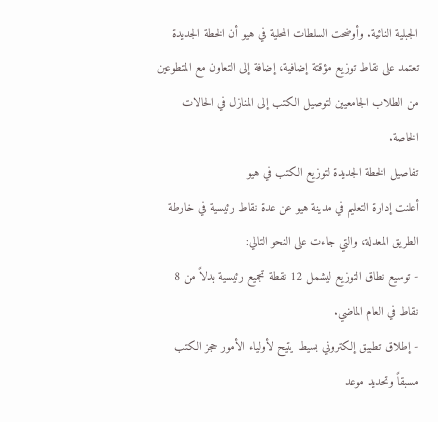الجبلية النائية. وأوضحت السلطات المحلية في هيو أن الخطة الجديدة تعتمد على نقاط توزيع مؤقتة إضافية، إضافة إلى التعاون مع المتطوعين من الطلاب الجامعيين لتوصيل الكتب إلى المنازل في الحالات الخاصة.
تفاصيل الخطة الجديدة لتوزيع الكتب في هيو
أعلنت إدارة التعليم في مدينة هيو عن عدة نقاط رئيسية في خارطة الطريق المعدلة، والتي جاءت على النحو التالي:
- توسيع نطاق التوزيع ليشمل 12 نقطة تجميع رئيسية بدلاً من 8 نقاط في العام الماضي.
- إطلاق تطبيق إلكتروني بسيط يتيح لأولياء الأمور حجز الكتب مسبقاً وتحديد موعد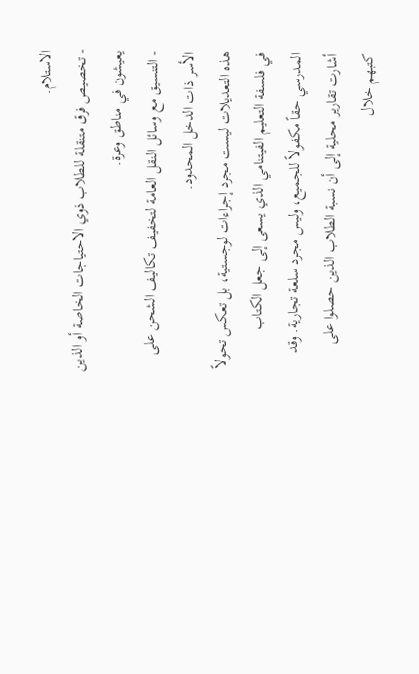الاستلام.
- تخصيص فرق متنقلة للطلاب ذوي الاحتياجات الخاصة أو الذين يعيشون في مناطق وعرة.
- التنسيق مع وسائل النقل العامة لتخفيف تكاليف الشحن على الأسر ذات الدخل المحدود.
هذه التعديلات ليست مجرد إجراءات لوجستية، بل تعكس تحولاً في فلسفة التعليم الفيتنامي الذي يسعى إلى جعل الكتاب المدرسي حقاً مكفولاً للجميع، وليس مجرد سلعة تجارية. وقد أشارت تقارير محلية إلى أن نسبة الطلاب الذين حصلوا على كتبهم خلال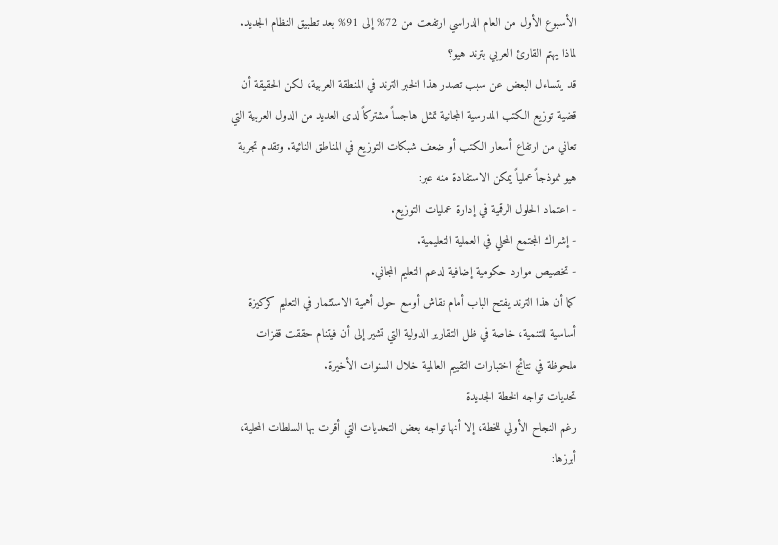الأسبوع الأول من العام الدراسي ارتفعت من 72% إلى 91% بعد تطبيق النظام الجديد.
لماذا يهتم القارئ العربي بترند هيو؟
قد يتساءل البعض عن سبب تصدر هذا الخبر الترند في المنطقة العربية، لكن الحقيقة أن قضية توزيع الكتب المدرسية المجانية تمثل هاجساً مشتركاً لدى العديد من الدول العربية التي تعاني من ارتفاع أسعار الكتب أو ضعف شبكات التوزيع في المناطق النائية. وتقدم تجربة هيو نموذجاً عملياً يمكن الاستفادة منه عبر:
- اعتماد الحلول الرقمية في إدارة عمليات التوزيع.
- إشراك المجتمع المحلي في العملية التعليمية.
- تخصيص موارد حكومية إضافية لدعم التعليم المجاني.
كما أن هذا الترند يفتح الباب أمام نقاش أوسع حول أهمية الاستثمار في التعليم كركيزة أساسية للتنمية، خاصة في ظل التقارير الدولية التي تشير إلى أن فيتنام حققت قفزات ملحوظة في نتائج اختبارات التقييم العالمية خلال السنوات الأخيرة.
تحديات تواجه الخطة الجديدة
رغم النجاح الأولي للخطة، إلا أنها تواجه بعض التحديات التي أقرت بها السلطات المحلية، أبرزها: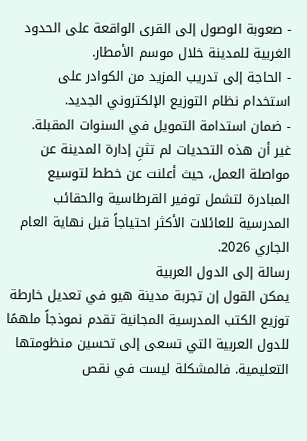- صعوبة الوصول إلى القرى الواقعة على الحدود الغربية للمدينة خلال موسم الأمطار.
- الحاجة إلى تدريب المزيد من الكوادر على استخدام نظام التوزيع الإلكتروني الجديد.
- ضمان استدامة التمويل في السنوات المقبلة.
غير أن هذه التحديات لم تثنِ إدارة المدينة عن مواصلة العمل، حيث أعلنت عن خطط لتوسيع المبادرة لتشمل توفير القرطاسية والحقائب المدرسية للعائلات الأكثر احتياجاً قبل نهاية العام الجاري 2026.
رسالة إلى الدول العربية
يمكن القول إن تجربة مدينة هيو في تعديل خارطة توزيع الكتب المدرسية المجانية تقدم نموذجاً ملهمًا للدول العربية التي تسعى إلى تحسين منظومتها التعليمية. فالمشكلة ليست في نقص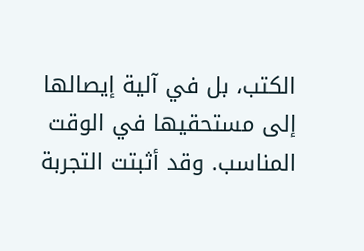الكتب، بل في آلية إيصالها إلى مستحقيها في الوقت المناسب. وقد أثبتت التجربة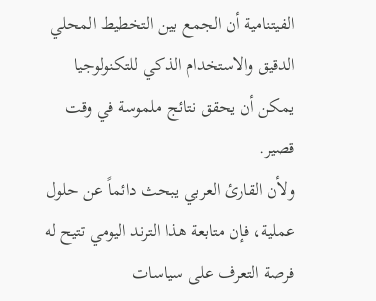الفيتنامية أن الجمع بين التخطيط المحلي الدقيق والاستخدام الذكي للتكنولوجيا يمكن أن يحقق نتائج ملموسة في وقت قصير.
ولأن القارئ العربي يبحث دائماً عن حلول عملية، فإن متابعة هذا الترند اليومي تتيح له فرصة التعرف على سياسات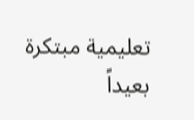تعليمية مبتكرة بعيداً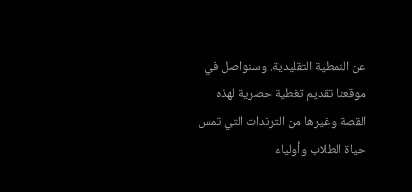عن النمطية التقليدية. وسنواصل في موقعنا تقديم تغطية حصرية لهذه القصة وغيرها من الترندات التي تمس حياة الطلاب وأولياء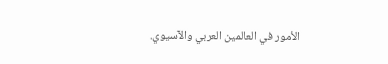الأمور في العالمين العربي والآسيوي.